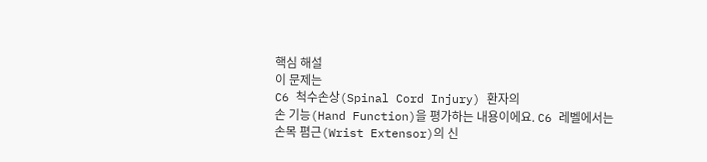핵심 해설
이 문제는
C6 척수손상(Spinal Cord Injury) 환자의
손 기능(Hand Function)을 평가하는 내용이에요. C6 레벨에서는
손목 폄근(Wrist Extensor)의 신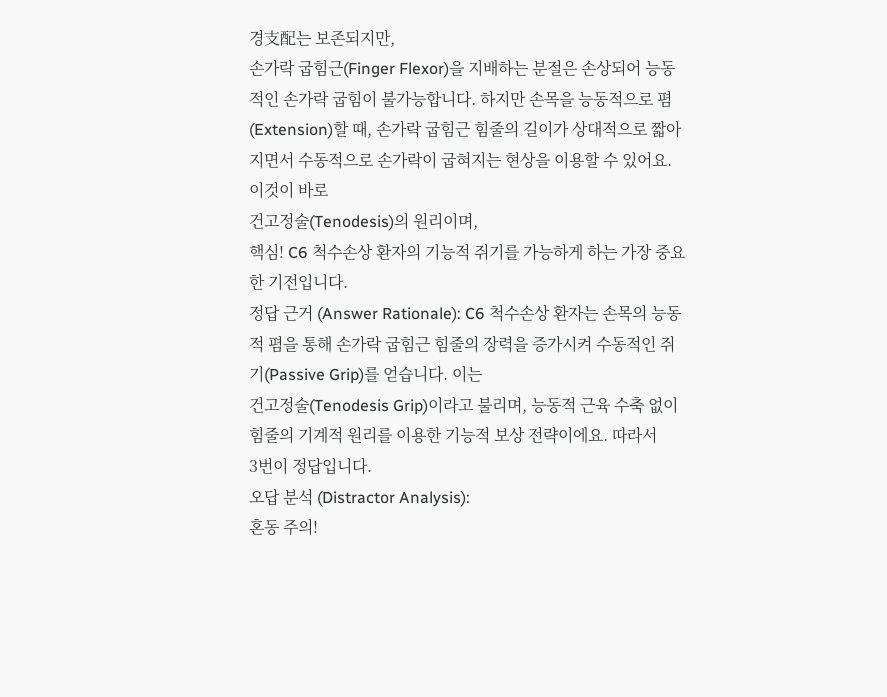경支配는 보존되지만,
손가락 굽힘근(Finger Flexor)을 지배하는 분절은 손상되어 능동적인 손가락 굽힘이 불가능합니다. 하지만 손목을 능동적으로 폄(Extension)할 때, 손가락 굽힘근 힘줄의 길이가 상대적으로 짧아지면서 수동적으로 손가락이 굽혀지는 현상을 이용할 수 있어요. 이것이 바로
건고정술(Tenodesis)의 원리이며,
핵심! C6 척수손상 환자의 기능적 쥐기를 가능하게 하는 가장 중요한 기전입니다.
정답 근거 (Answer Rationale): C6 척수손상 환자는 손목의 능동적 폄을 통해 손가락 굽힘근 힘줄의 장력을 증가시켜 수동적인 쥐기(Passive Grip)를 얻습니다. 이는
건고정술(Tenodesis Grip)이라고 불리며, 능동적 근육 수축 없이 힘줄의 기계적 원리를 이용한 기능적 보상 전략이에요. 따라서
3번이 정답입니다.
오답 분석 (Distractor Analysis):
혼동 주의!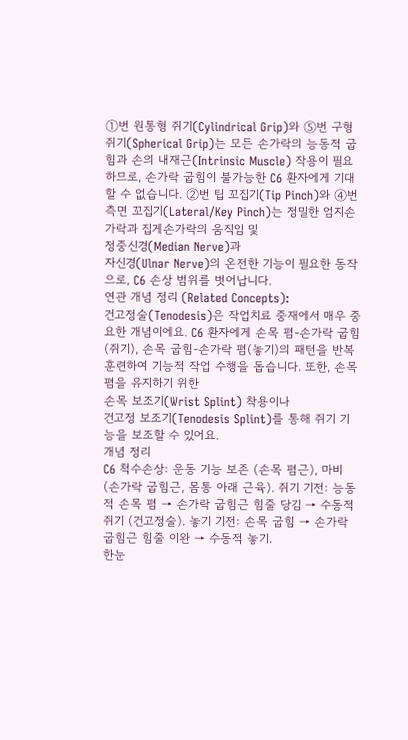①번 원통형 쥐기(Cylindrical Grip)와 ⑤번 구형 쥐기(Spherical Grip)는 모든 손가락의 능동적 굽힘과 손의 내재근(Intrinsic Muscle) 작용이 필요하므로, 손가락 굽힘이 불가능한 C6 환자에게 기대할 수 없습니다. ②번 팁 꼬집기(Tip Pinch)와 ④번 측면 꼬집기(Lateral/Key Pinch)는 정밀한 엄지손가락과 집게손가락의 움직임 및
정중신경(Median Nerve)과
자신경(Ulnar Nerve)의 온전한 기능이 필요한 동작으로, C6 손상 범위를 벗어납니다.
연관 개념 정리 (Related Concepts):
건고정술(Tenodesis)은 작업치료 중재에서 매우 중요한 개념이에요. C6 환자에게 손목 폄-손가락 굽힘(쥐기), 손목 굽힘-손가락 폄(놓기)의 패턴을 반복 훈련하여 기능적 작업 수행을 돕습니다. 또한, 손목 폄을 유지하기 위한
손목 보조기(Wrist Splint) 착용이나
건고정 보조기(Tenodesis Splint)를 통해 쥐기 기능을 보조할 수 있어요.
개념 정리
C6 척수손상: 운동 기능 보존 (손목 폄근), 마비 (손가락 굽힘근, 몸통 아래 근육). 쥐기 기전: 능동적 손목 폄 → 손가락 굽힘근 힘줄 당김 → 수동적 쥐기 (건고정술). 놓기 기전: 손목 굽힘 → 손가락 굽힘근 힘줄 이완 → 수동적 놓기.
한눈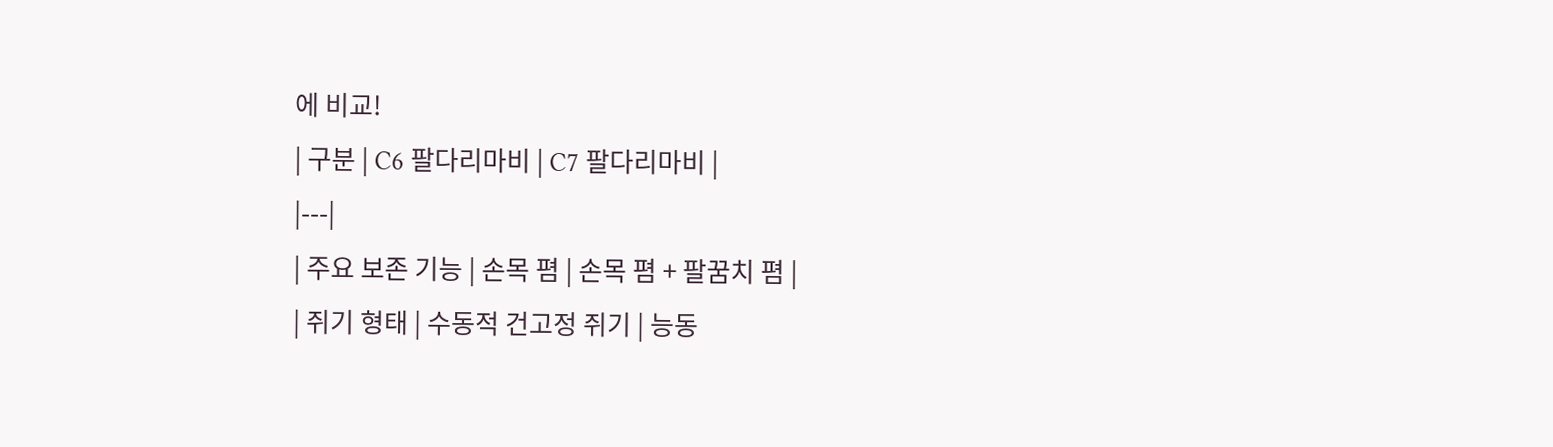에 비교!
| 구분 | C6 팔다리마비 | C7 팔다리마비 |
|---|
| 주요 보존 기능 | 손목 폄 | 손목 폄 + 팔꿈치 폄 |
| 쥐기 형태 | 수동적 건고정 쥐기 | 능동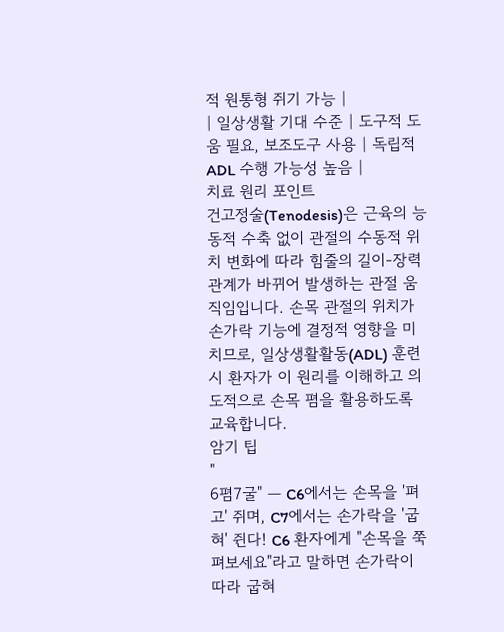적 원통형 쥐기 가능 |
| 일상생활 기대 수준 | 도구적 도움 필요, 보조도구 사용 | 독립적 ADL 수행 가능성 높음 |
치료 원리 포인트
건고정술(Tenodesis)은 근육의 능동적 수축 없이 관절의 수동적 위치 변화에 따라 힘줄의 길이-장력 관계가 바뀌어 발생하는 관절 움직임입니다. 손목 관절의 위치가 손가락 기능에 결정적 영향을 미치므로, 일상생활활동(ADL) 훈련 시 환자가 이 원리를 이해하고 의도적으로 손목 폄을 활용하도록 교육합니다.
암기 팁
"
6폄7굴" — C6에서는 손목을 '펴고' 쥐며, C7에서는 손가락을 '굽혀' 쥔다! C6 환자에게 "손목을 쭉 펴보세요"라고 말하면 손가락이 따라 굽혀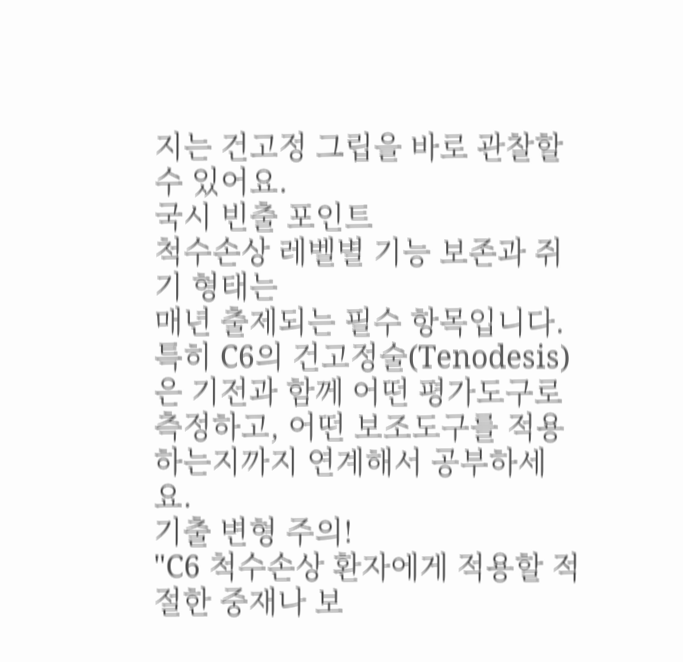지는 건고정 그립을 바로 관찰할 수 있어요.
국시 빈출 포인트
척수손상 레벨별 기능 보존과 쥐기 형태는
매년 출제되는 필수 항목입니다. 특히 C6의 건고정술(Tenodesis)은 기전과 함께 어떤 평가도구로 측정하고, 어떤 보조도구를 적용하는지까지 연계해서 공부하세요.
기출 변형 주의!
"C6 척수손상 환자에게 적용할 적절한 중재나 보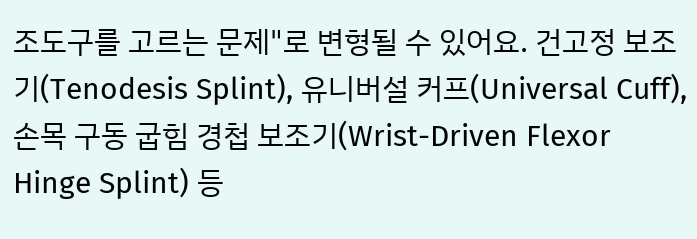조도구를 고르는 문제"로 변형될 수 있어요. 건고정 보조기(Tenodesis Splint), 유니버설 커프(Universal Cuff), 손목 구동 굽힘 경첩 보조기(Wrist-Driven Flexor Hinge Splint) 등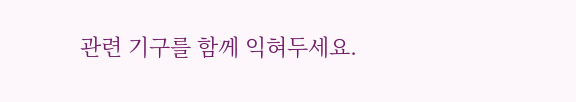관련 기구를 함께 익혀두세요.